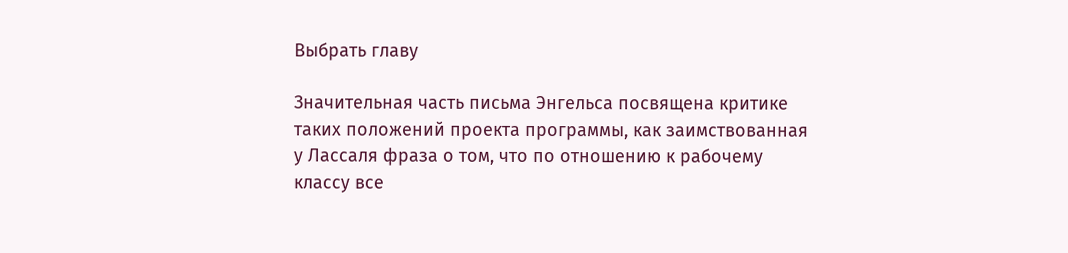Выбрать главу

Значительная часть письма Энгельса посвящена критике таких положений проекта программы, как заимствованная у Лассаля фраза о том, что по отношению к рабочему классу все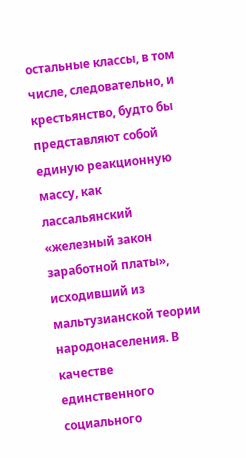остальные классы, в том числе, следовательно, и крестьянство, будто бы представляют собой единую реакционную массу, как лассальянский «железный закон заработной платы», исходивший из мальтузианской теории народонаселения. В качестве единственного социального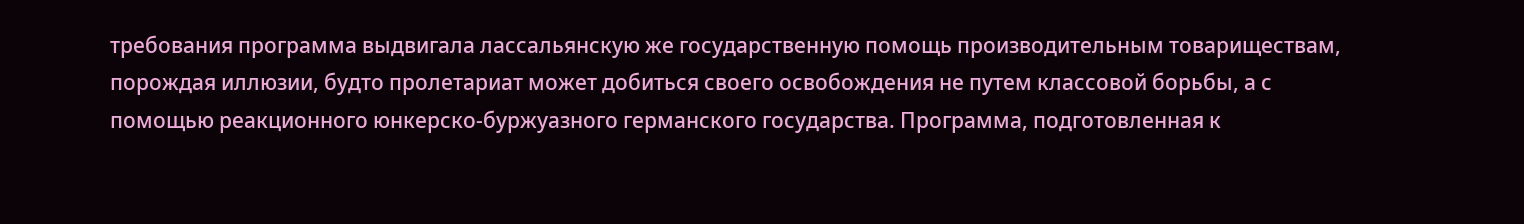требования программа выдвигала лассальянскую же государственную помощь производительным товариществам, порождая иллюзии, будто пролетариат может добиться своего освобождения не путем классовой борьбы, а с помощью реакционного юнкерско-буржуазного германского государства. Программа, подготовленная к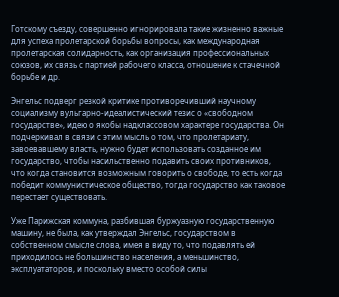Готскому съезду, совершенно игнорировала такие жизненно важные для успеха пролетарской борьбы вопросы, как международная пролетарская солидарность, как организация профессиональных союзов, их связь с партией рабочего класса, отношение к стачечной борьбе и др.

Энгельс подверг резкой критике противоречивший научному социализму вульгарно-идеалистический тезис о «свободном государстве», идею о якобы надклассовом характере государства. Он подчеркивал в связи с этим мысль о том, что пролетариату, завоевавшему власть, нужно будет использовать созданное им государство, чтобы насильственно подавить своих противников, что когда становится возможным говорить о свободе, то есть когда победит коммунистическое общество, тогда государство как таковое перестает существовать.

Уже Парижская коммуна, разбившая буржуазную государственную машину, не была, как утверждал Энгельс, государством в собственном смысле слова, имея в виду то, что подавлять ей приходилось не большинство населения, а меньшинство, эксплуататоров, и поскольку вместо особой силы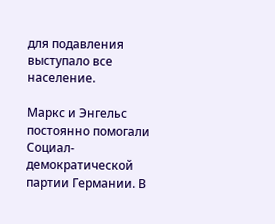для подавления выступало все население.

Маркс и Энгельс постоянно помогали Социал-демократической партии Германии. В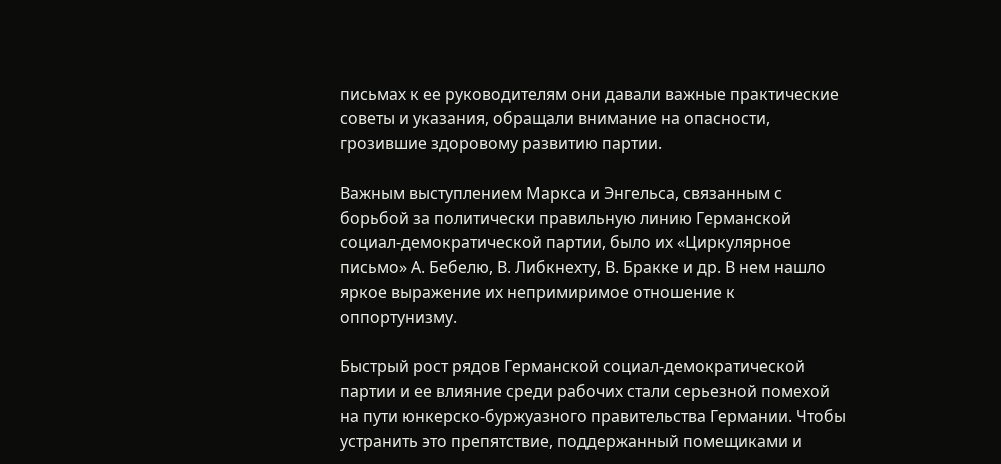письмах к ее руководителям они давали важные практические советы и указания, обращали внимание на опасности, грозившие здоровому развитию партии.

Важным выступлением Маркса и Энгельса, связанным с борьбой за политически правильную линию Германской социал-демократической партии, было их «Циркулярное письмо» А. Бебелю, В. Либкнехту, В. Бракке и др. В нем нашло яркое выражение их непримиримое отношение к оппортунизму.

Быстрый рост рядов Германской социал-демократической партии и ее влияние среди рабочих стали серьезной помехой на пути юнкерско-буржуазного правительства Германии. Чтобы устранить это препятствие, поддержанный помещиками и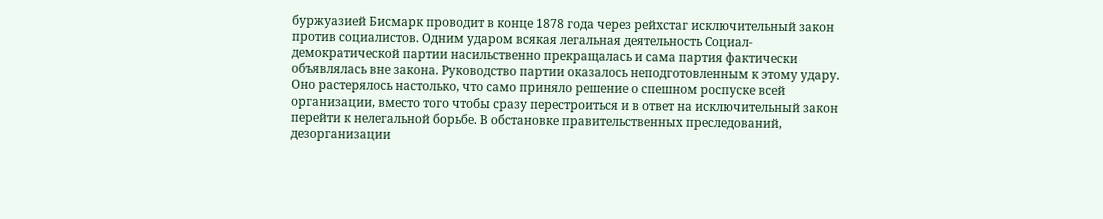буржуазией Бисмарк проводит в конце 1878 года через рейхстаг исключительный закон против социалистов. Одним ударом всякая легальная деятельность Социал-демократической партии насильственно прекращалась и сама партия фактически объявлялась вне закона. Руководство партии оказалось неподготовленным к этому удару. Оно растерялось настолько, что само приняло решение о спешном роспуске всей организации, вместо того чтобы сразу перестроиться и в ответ на исключительный закон перейти к нелегальной борьбе. В обстановке правительственных преследований, дезорганизации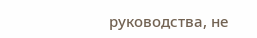руководства, не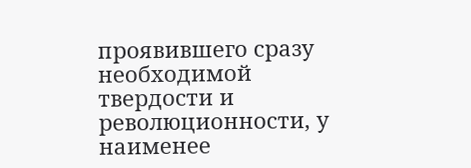проявившего сразу необходимой твердости и революционности, у наименее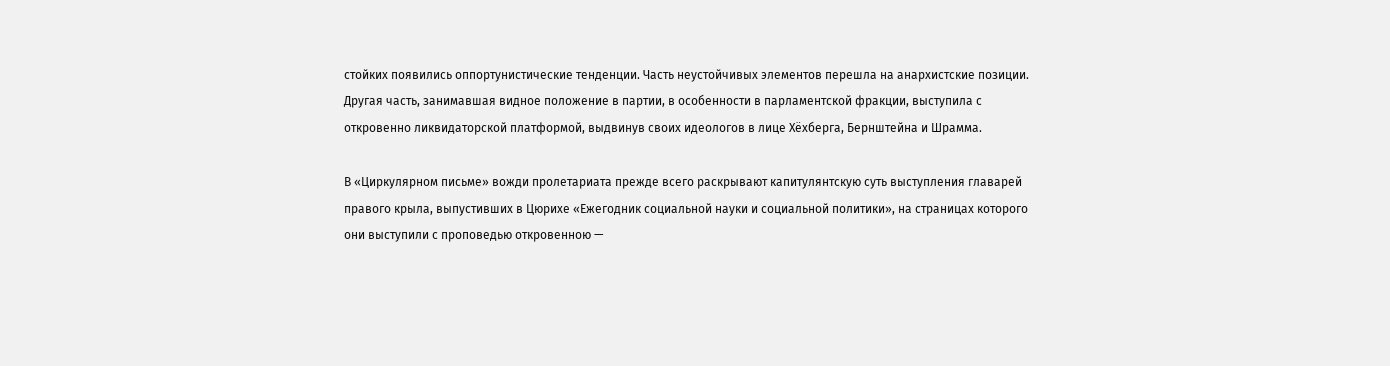стойких появились оппортунистические тенденции. Часть неустойчивых элементов перешла на анархистские позиции. Другая часть, занимавшая видное положение в партии, в особенности в парламентской фракции, выступила с откровенно ликвидаторской платформой, выдвинув своих идеологов в лице Хёхберга, Бернштейна и Шрамма.

В «Циркулярном письме» вожди пролетариата прежде всего раскрывают капитулянтскую суть выступления главарей правого крыла, выпустивших в Цюрихе «Ежегодник социальной науки и социальной политики», на страницах которого они выступили с проповедью откровенною —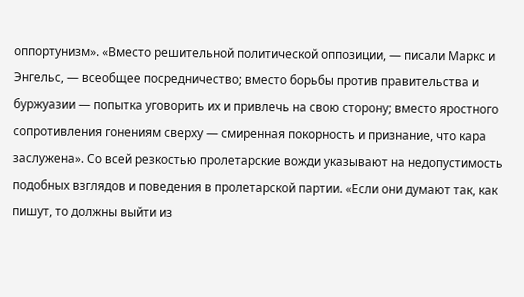оппортунизм». «Вместо решительной политической оппозиции, — писали Маркс и Энгельс, — всеобщее посредничество; вместо борьбы против правительства и буржуазии — попытка уговорить их и привлечь на свою сторону; вместо яростного сопротивления гонениям сверху — смиренная покорность и признание, что кара заслужена». Со всей резкостью пролетарские вожди указывают на недопустимость подобных взглядов и поведения в пролетарской партии. «Если они думают так, как пишут, то должны выйти из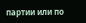партии или по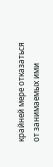крайней мере отказаться от занимаемых ими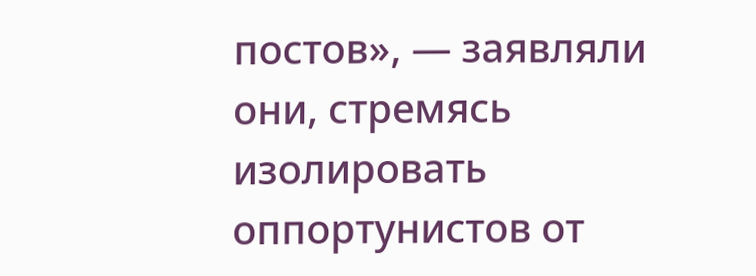постов», — заявляли они, стремясь изолировать оппортунистов от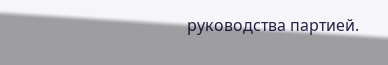руководства партией.